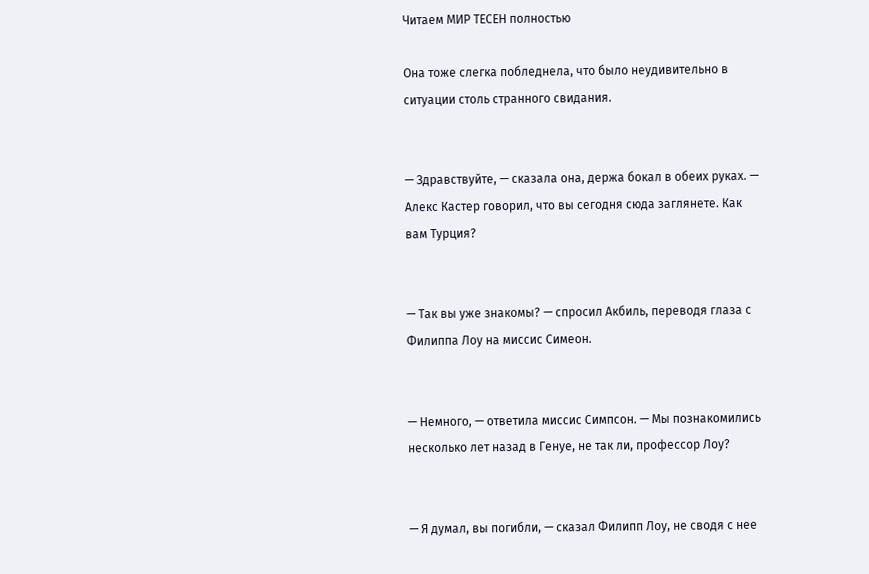Читаем МИР ТЕСЕН полностью

Она тоже слегка побледнела, что было неудивительно в ситуации столь странного свидания.


— Здравствуйте, — сказала она, держа бокал в обеих руках. — Алекс Кастер говорил, что вы сегодня сюда заглянете. Как вам Турция?


— Так вы уже знакомы? — спросил Акбиль, переводя глаза с Филиппа Лоу на миссис Симеон.


— Немного, — ответила миссис Симпсон. — Мы познакомились несколько лет назад в Генуе, не так ли, профессор Лоу?


— Я думал, вы погибли, — сказал Филипп Лоу, не сводя с нее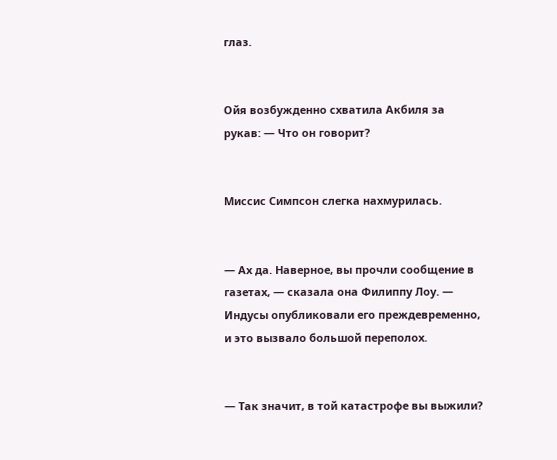глаз.


Ойя возбужденно схватила Акбиля за рукав: — Что он говорит?


Миссис Симпсон слегка нахмурилась.


— Ах да. Наверное, вы прочли сообщение в газетах, — сказала она Филиппу Лоу. — Индусы опубликовали его преждевременно, и это вызвало большой переполох.


— Так значит, в той катастрофе вы выжили?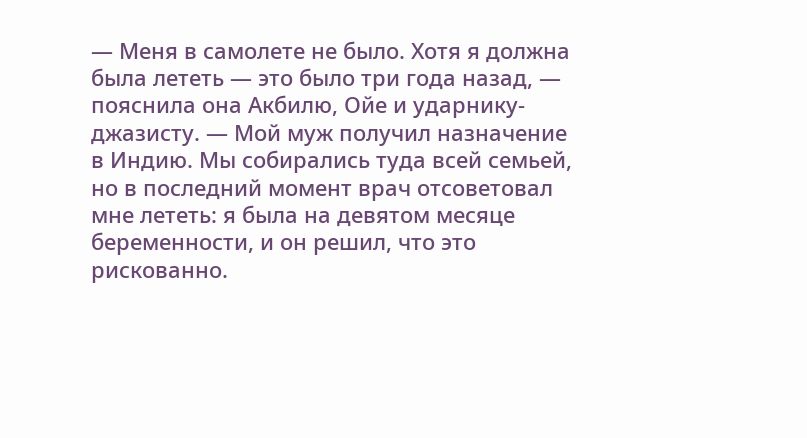— Меня в самолете не было. Хотя я должна была лететь — это было три года назад, — пояснила она Акбилю, Ойе и ударнику-джазисту. — Мой муж получил назначение в Индию. Мы собирались туда всей семьей, но в последний момент врач отсоветовал мне лететь: я была на девятом месяце беременности, и он решил, что это рискованно.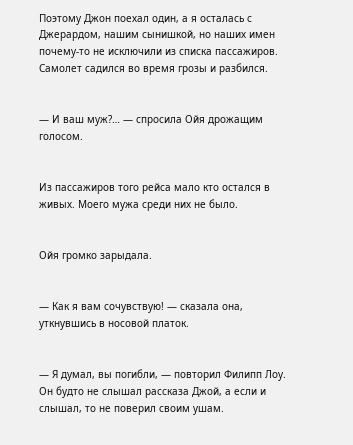Поэтому Джон поехал один, а я осталась с Джерардом, нашим сынишкой, но наших имен почему-то не исключили из списка пассажиров. Самолет садился во время грозы и разбился.


— И ваш муж?… — спросила Ойя дрожащим голосом.


Из пассажиров того рейса мало кто остался в живых. Моего мужа среди них не было.


Ойя громко зарыдала.


— Как я вам сочувствую! — сказала она, уткнувшись в носовой платок.


— Я думал, вы погибли, — повторил Филипп Лоу. Он будто не слышал рассказа Джой, а если и слышал, то не поверил своим ушам.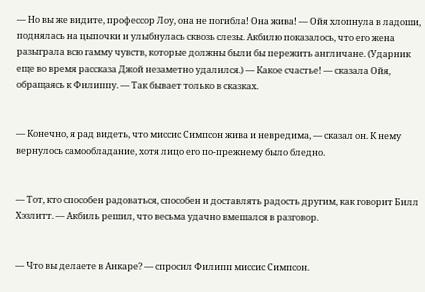— Но вы же видите, профессор Лоу, она не погибла! Она жива! — Ойя хлопнула в ладоши, поднялась на цыпочки и улыбнулась сквозь слезы. Акбилю показалось, что его жена разыграла всю гамму чувств, которые должны были бы пережить англичане. (Ударник еще во время рассказа Джой незаметно удалился.) — Какое счастье! — сказала Ойя, обращаясь к Филиппу. — Так бывает только в сказках.


— Конечно, я рад видеть, что миссис Симпсон жива и невредима, — сказал он. К нему вернулось самообладание, хотя лицо его по-прежнему было бледно.


— Тот, кто способен радоваться, способен и доставлять радость другим, как говорит Билл Хэзлитт. — Акбиль решил, что весьма удачно вмешался в разговор.


— Что вы делаете в Анкаре? — спросил Филипп миссис Симпсон.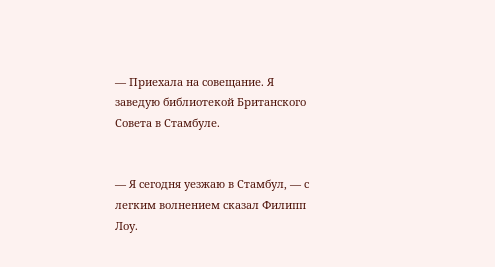— Приехала на совещание. Я заведую библиотекой Британского Совета в Стамбуле.


— Я сегодня уезжаю в Стамбул, — с легким волнением сказал Филипп Лоу.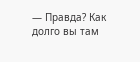— Правда? Как долго вы там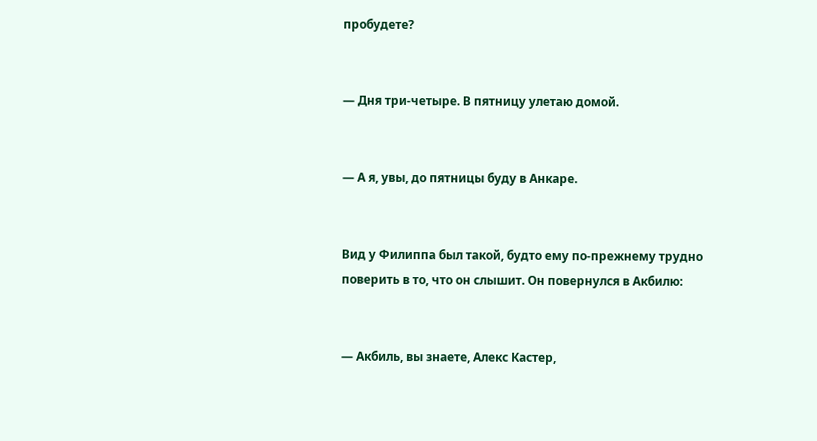пробудете?


— Дня три-четыре. В пятницу улетаю домой.


— А я, увы, до пятницы буду в Анкаре.


Вид у Филиппа был такой, будто ему по-прежнему трудно поверить в то, что он слышит. Он повернулся в Акбилю:


— Акбиль, вы знаете, Алекс Кастер,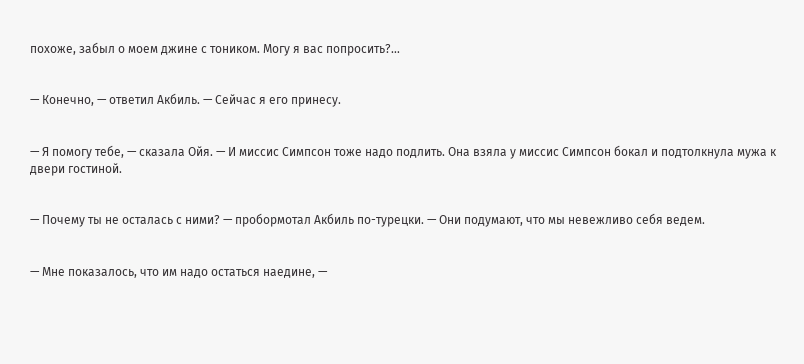похоже, забыл о моем джине с тоником. Могу я вас попросить?…


— Конечно, — ответил Акбиль. — Сейчас я его принесу.


— Я помогу тебе, — сказала Ойя. — И миссис Симпсон тоже надо подлить. Она взяла у миссис Симпсон бокал и подтолкнула мужа к двери гостиной.


— Почему ты не осталась с ними? — пробормотал Акбиль по-турецки. — Они подумают, что мы невежливо себя ведем.


— Мне показалось, что им надо остаться наедине, —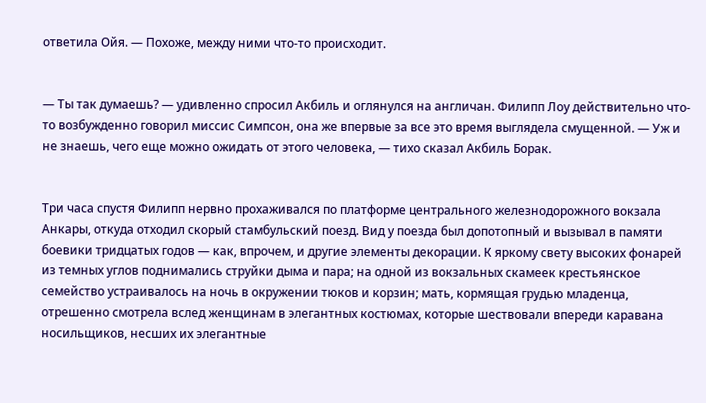ответила Ойя. — Похоже, между ними что-то происходит.


— Ты так думаешь? — удивленно спросил Акбиль и оглянулся на англичан. Филипп Лоу действительно что-то возбужденно говорил миссис Симпсон, она же впервые за все это время выглядела смущенной. — Уж и не знаешь, чего еще можно ожидать от этого человека, — тихо сказал Акбиль Борак.


Три часа спустя Филипп нервно прохаживался по платформе центрального железнодорожного вокзала Анкары, откуда отходил скорый стамбульский поезд. Вид у поезда был допотопный и вызывал в памяти боевики тридцатых годов — как, впрочем, и другие элементы декорации. К яркому свету высоких фонарей из темных углов поднимались струйки дыма и пара; на одной из вокзальных скамеек крестьянское семейство устраивалось на ночь в окружении тюков и корзин; мать, кормящая грудью младенца, отрешенно смотрела вслед женщинам в элегантных костюмах, которые шествовали впереди каравана носильщиков, несших их элегантные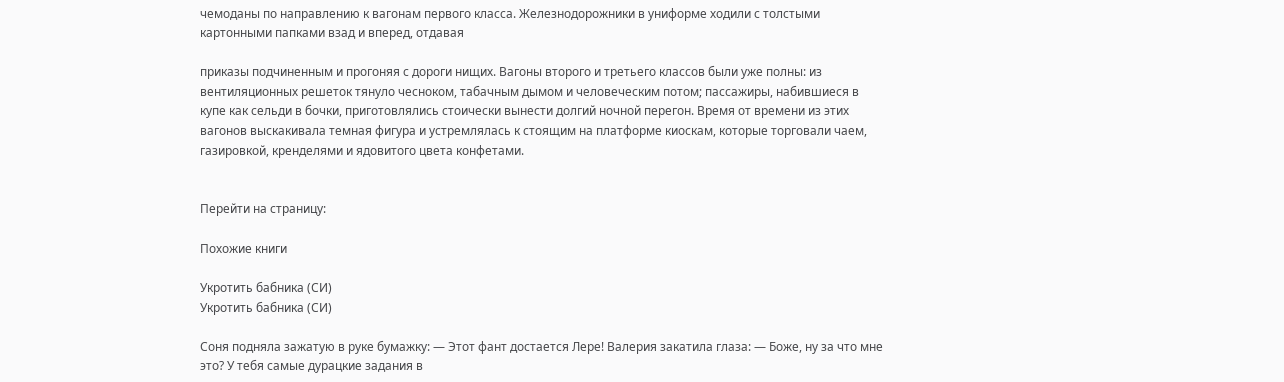чемоданы по направлению к вагонам первого класса. Железнодорожники в униформе ходили с толстыми картонными папками взад и вперед, отдавая

приказы подчиненным и прогоняя с дороги нищих. Вагоны второго и третьего классов были уже полны: из вентиляционных решеток тянуло чесноком, табачным дымом и человеческим потом; пассажиры, набившиеся в купе как сельди в бочки, приготовлялись стоически вынести долгий ночной перегон. Время от времени из этих вагонов выскакивала темная фигура и устремлялась к стоящим на платформе киоскам, которые торговали чаем, газировкой, кренделями и ядовитого цвета конфетами.


Перейти на страницу:

Похожие книги

Укротить бабника (СИ)
Укротить бабника (СИ)

Соня подняла зажатую в руке бумажку: — Этот фант достается Лере! Валерия закатила глаза: — Боже, ну за что мне это? У тебя самые дурацкие задания в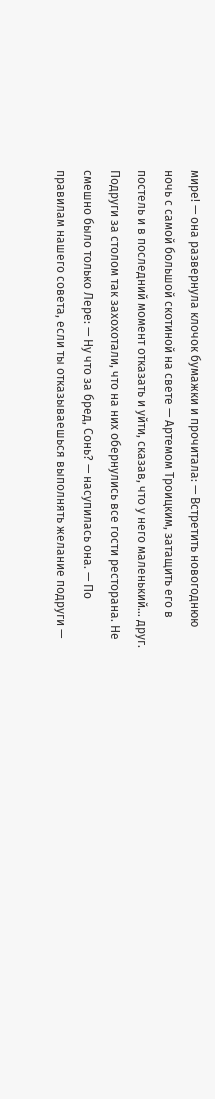мире! — она развернула клочок бумажки и прочитала: — Встретить новогоднюю ночь с самой большой скотиной на свете — Артемом Троицким, затащить его в постель и в последний момент отказать и уйти, сказав, что у него маленький… друг. Подруги за столом так захохотали, что на них обернулись все гости ресторана. Не смешно было только Лере: — Ну что за бред, Сонь? — насупилась она. — По правилам нашего совета, если ты отказываешься выполнять желание подруги —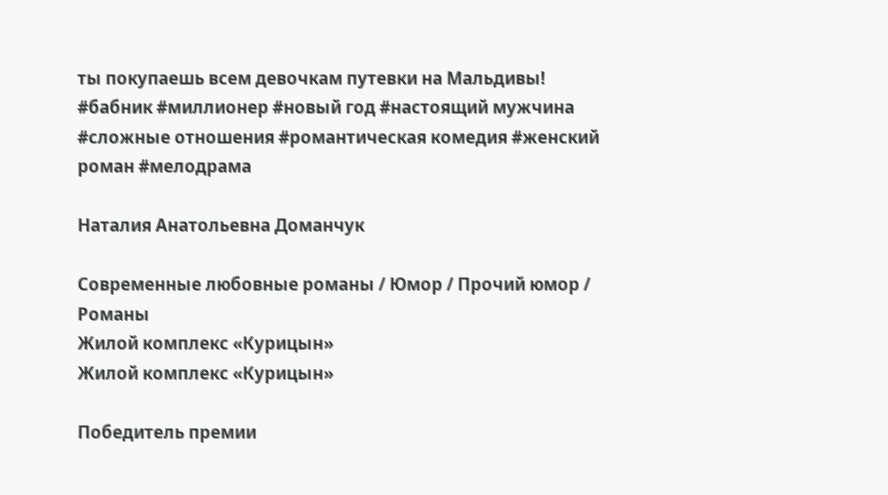ты покупаешь всем девочкам путевки на Мальдивы!   #бабник #миллионер #новый год #настоящий мужчина #сложные отношения #романтическая комедия #женский роман #мелодрама

Наталия Анатольевна Доманчук

Современные любовные романы / Юмор / Прочий юмор / Романы
Жилой комплекс «Курицын»
Жилой комплекс «Курицын»

Победитель премии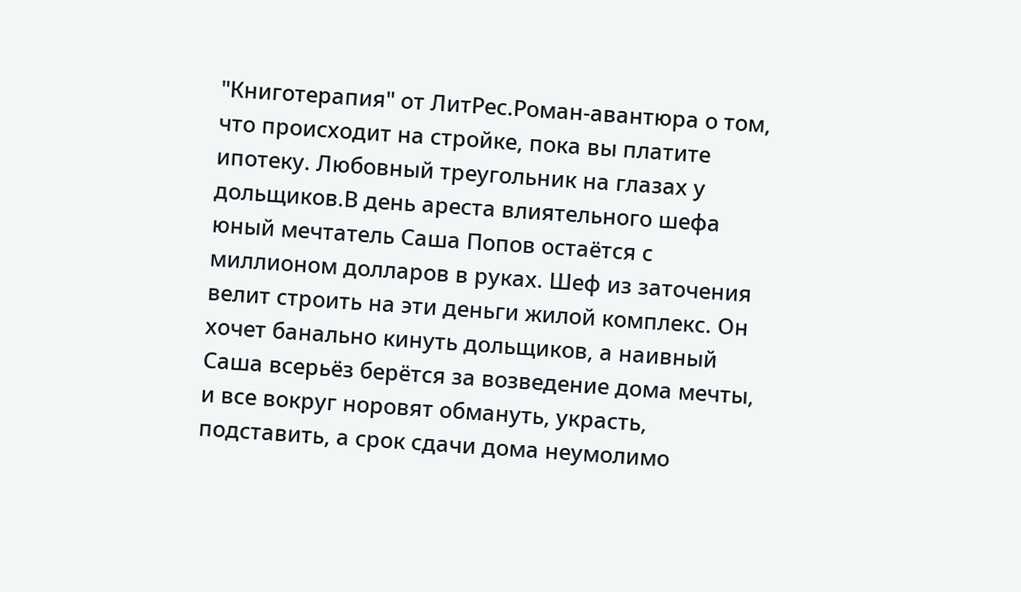"Книготерапия" от ЛитРес.Роман-авантюра о том, что происходит на стройке, пока вы платите ипотеку. Любовный треугольник на глазах у дольщиков.В день ареста влиятельного шефа юный мечтатель Саша Попов остаётся с миллионом долларов в руках. Шеф из заточения велит строить на эти деньги жилой комплекс. Он хочет банально кинуть дольщиков, а наивный Саша всерьёз берётся за возведение дома мечты, и все вокруг норовят обмануть, украсть, подставить, а срок сдачи дома неумолимо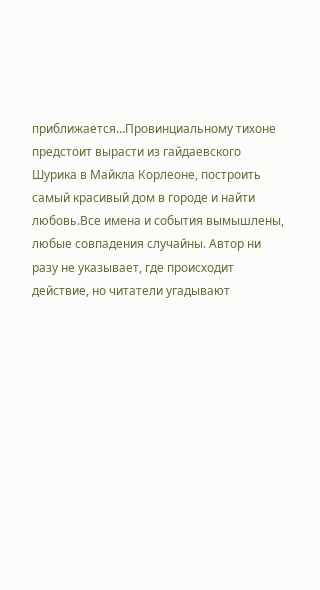приближается…Провинциальному тихоне предстоит вырасти из гайдаевского Шурика в Майкла Корлеоне, построить самый красивый дом в городе и найти любовь.Все имена и события вымышлены, любые совпадения случайны. Автор ни разу не указывает, где происходит действие, но читатели угадывают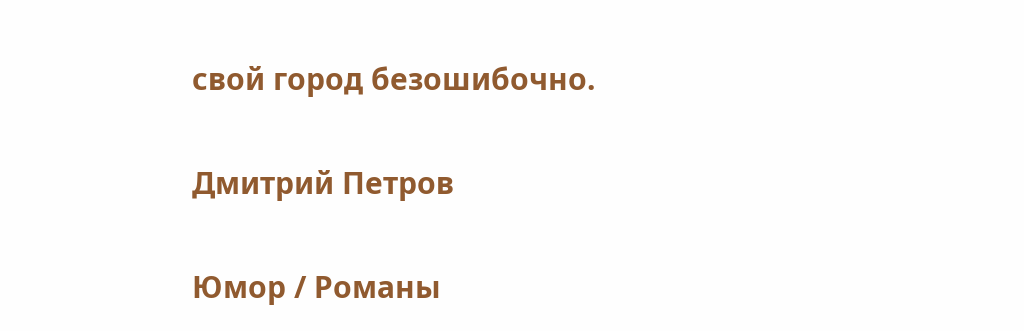свой город безошибочно.

Дмитрий Петров

Юмор / Романы